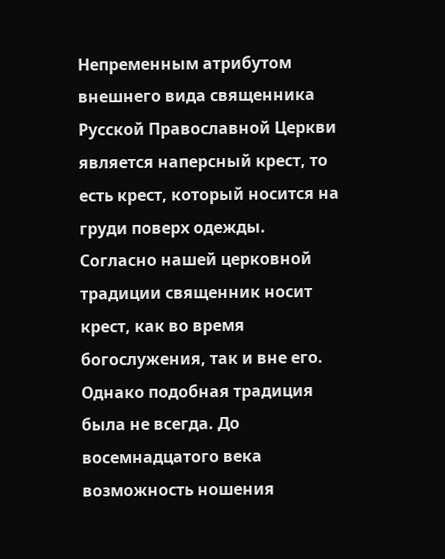Непременным атрибутом внешнего вида священника Русской Православной Церкви является наперсный крест, то есть крест, который носится на груди поверх одежды. Согласно нашей церковной традиции священник носит крест, как во время богослужения, так и вне его. Однако подобная традиция была не всегда. До восемнадцатого века возможность ношения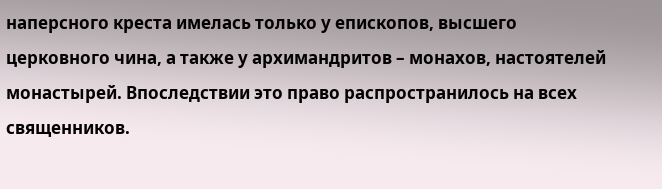наперсного креста имелась только у епископов, высшего церковного чина, а также у архимандритов – монахов, настоятелей монастырей. Впоследствии это право распространилось на всех священников.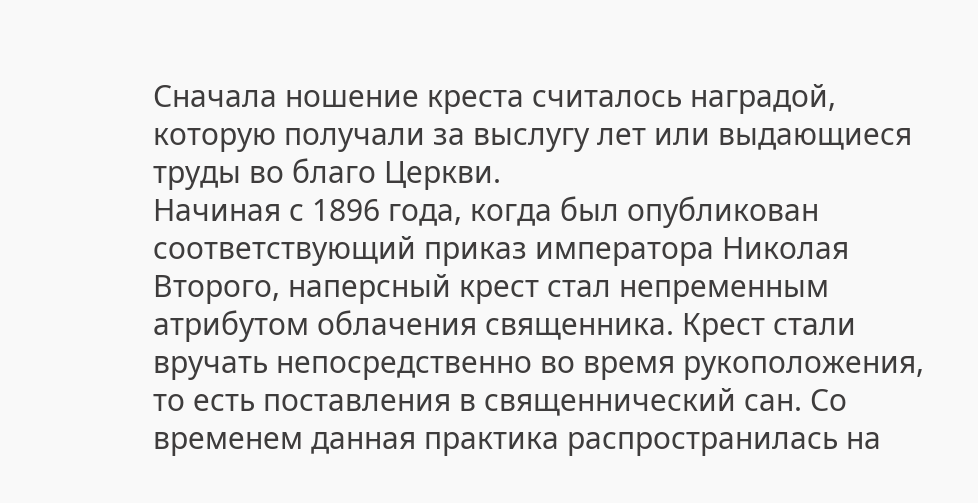Сначала ношение креста считалось наградой, которую получали за выслугу лет или выдающиеся труды во благо Церкви.
Начиная с 1896 года, когда был опубликован соответствующий приказ императора Николая Второго, наперсный крест стал непременным атрибутом облачения священника. Крест стали вручать непосредственно во время рукоположения, то есть поставления в священнический сан. Со временем данная практика распространилась на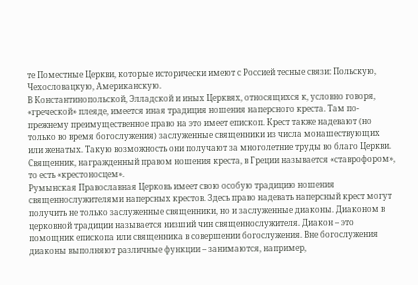те Поместные Церкви, которые исторически имеют с Россией тесные связи: Польскую, Чехословацкую, Американскую.
В Константинопольской, Элладской и иных Церквях, относящихся к, условно говоря, «греческой» плеяде, имеется иная традиция ношения наперсного креста. Там по-прежнему преимущественное право на это имеет епископ. Крест также надевают (но только во время богослужения) заслуженные священники из числа монашествующих или женатых. Такую возможность они получают за многолетние труды во благо Церкви. Священник, награжденный правом ношения креста, в Греции называется «ставрофором», то есть «крестоносцем».
Румынская Православная Церковь имеет свою особую традицию ношения священнослужителями наперсных крестов. Здесь право надевать наперсный крест могут получить не только заслуженные священники, но и заслуженные диаконы. Диаконом в церковной традиции называется низший чин священнослужителя. Диакон – это помощник епископа или священника в совершении богослужения. Вне богослужения диаконы выполняют различные функции – занимаются, например,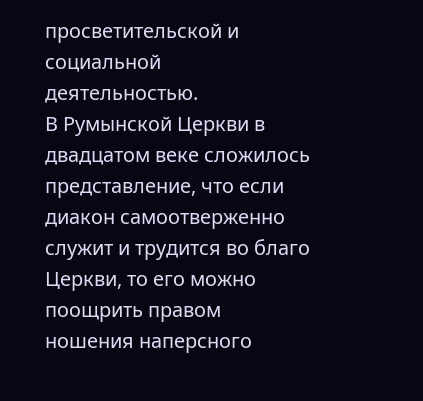просветительской и социальной деятельностью.
В Румынской Церкви в двадцатом веке сложилось представление, что если диакон самоотверженно служит и трудится во благо Церкви, то его можно поощрить правом ношения наперсного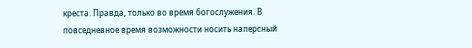креста. Правда, только во время богослужения. В повседневное время возможности носить наперсный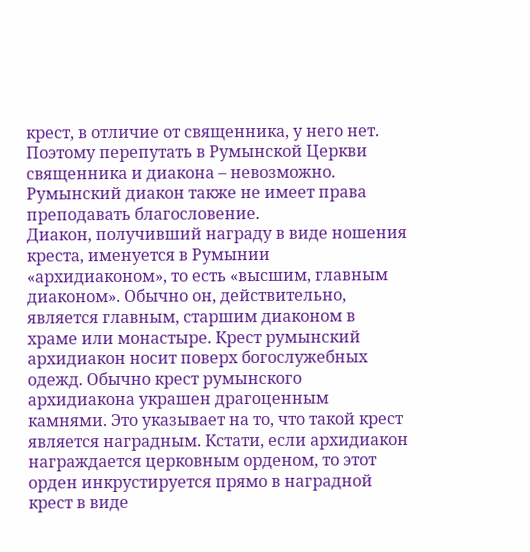крест, в отличие от священника, у него нет. Поэтому перепутать в Румынской Церкви священника и диакона – невозможно. Румынский диакон также не имеет права преподавать благословение.
Диакон, получивший награду в виде ношения креста, именуется в Румынии «архидиаконом», то есть «высшим, главным диаконом». Обычно он, действительно, является главным, старшим диаконом в храме или монастыре. Крест румынский архидиакон носит поверх богослужебных одежд. Обычно крест румынского архидиакона украшен драгоценным камнями. Это указывает на то, что такой крест является наградным. Кстати, если архидиакон награждается церковным орденом, то этот орден инкрустируется прямо в наградной крест в виде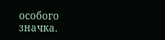особого значка.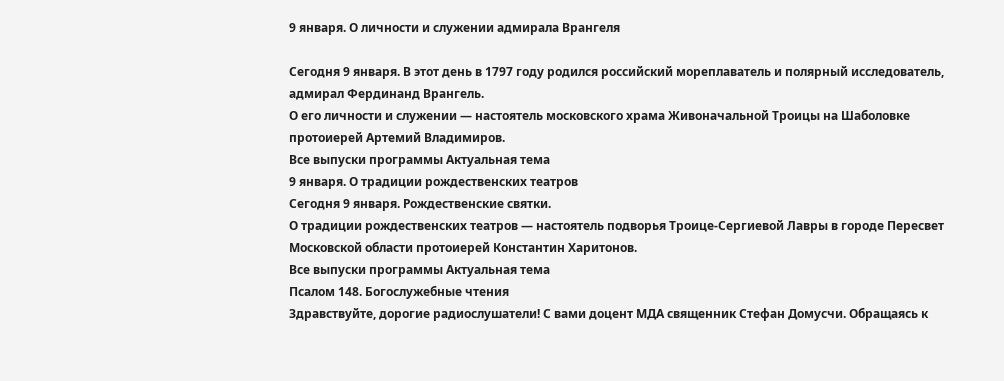9 января. О личности и служении адмирала Врангеля

Сегодня 9 января. В этот день в 1797 году родился российский мореплаватель и полярный исследователь, адмирал Фердинанд Врангель.
О его личности и служении — настоятель московского храма Живоначальной Троицы на Шаболовке протоиерей Артемий Владимиров.
Все выпуски программы Актуальная тема
9 января. О традиции рождественских театров
Сегодня 9 января. Рождественские святки.
О традиции рождественских театров — настоятель подворья Троице-Сергиевой Лавры в городе Пересвет Московской области протоиерей Константин Харитонов.
Все выпуски программы Актуальная тема
Псалом 148. Богослужебные чтения
Здравствуйте, дорогие радиослушатели! С вами доцент МДА священник Стефан Домусчи. Обращаясь к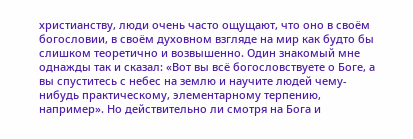христианству, люди очень часто ощущают, что оно в своём богословии, в своём духовном взгляде на мир как будто бы слишком теоретично и возвышенно. Один знакомый мне однажды так и сказал: «Вот вы всё богословствуете о Боге, а вы спуститесь с небес на землю и научите людей чему-нибудь практическому, элементарному терпению, например». Но действительно ли смотря на Бога и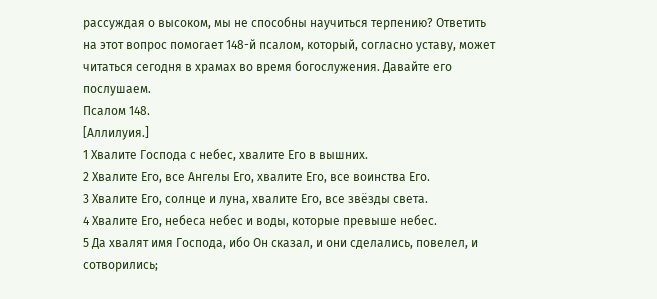рассуждая о высоком, мы не способны научиться терпению? Ответить на этот вопрос помогает 148-й псалом, который, согласно уставу, может читаться сегодня в храмах во время богослужения. Давайте его послушаем.
Псалом 148.
[Аллилуия.]
1 Хвалите Господа с небес, хвалите Его в вышних.
2 Хвалите Его, все Ангелы Его, хвалите Его, все воинства Его.
3 Хвалите Его, солнце и луна, хвалите Его, все звёзды света.
4 Хвалите Его, небеса небес и воды, которые превыше небес.
5 Да хвалят имя Господа, ибо Он сказал, и они сделались, повелел, и сотворились;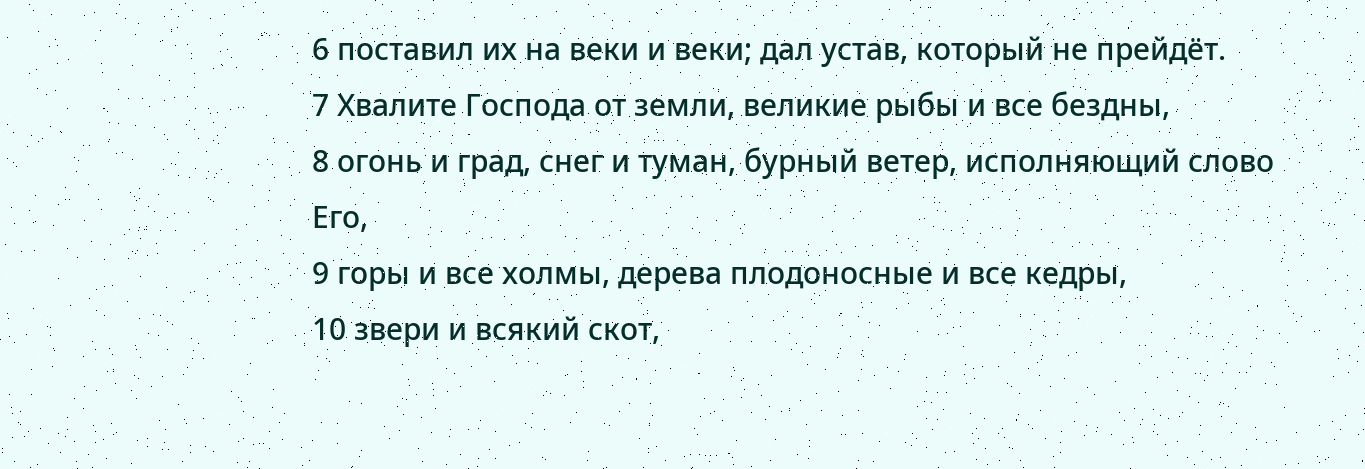6 поставил их на веки и веки; дал устав, который не прейдёт.
7 Хвалите Господа от земли, великие рыбы и все бездны,
8 огонь и град, снег и туман, бурный ветер, исполняющий слово Его,
9 горы и все холмы, дерева плодоносные и все кедры,
10 звери и всякий скот,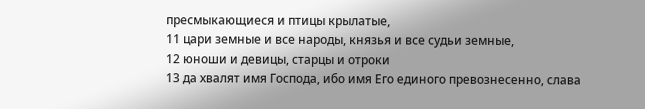пресмыкающиеся и птицы крылатые,
11 цари земные и все народы, князья и все судьи земные,
12 юноши и девицы, старцы и отроки
13 да хвалят имя Господа, ибо имя Его единого превознесенно, слава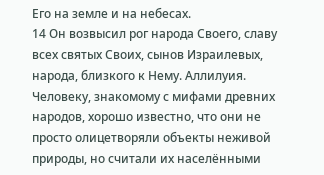Его на земле и на небесах.
14 Он возвысил рог народа Своего, славу всех святых Своих, сынов Израилевых, народа, близкого к Нему. Аллилуия.
Человеку, знакомому с мифами древних народов, хорошо известно, что они не просто олицетворяли объекты неживой природы, но считали их населёнными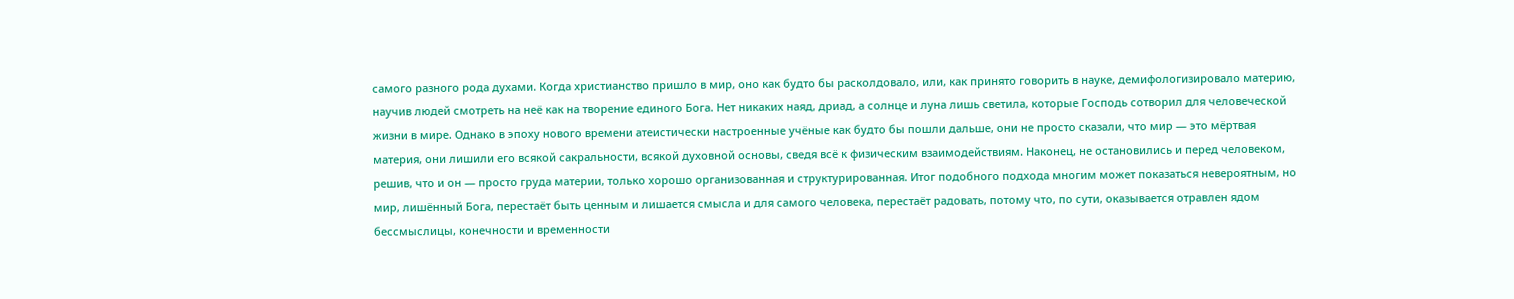самого разного рода духами. Когда христианство пришло в мир, оно как будто бы расколдовало, или, как принято говорить в науке, демифологизировало материю, научив людей смотреть на неё как на творение единого Бога. Нет никаких наяд, дриад, а солнце и луна лишь светила, которые Господь сотворил для человеческой жизни в мире. Однако в эпоху нового времени атеистически настроенные учёные как будто бы пошли дальше, они не просто сказали, что мир — это мёртвая материя, они лишили его всякой сакральности, всякой духовной основы, сведя всё к физическим взаимодействиям. Наконец, не остановились и перед человеком, решив, что и он — просто груда материи, только хорошо организованная и структурированная. Итог подобного подхода многим может показаться невероятным, но мир, лишённый Бога, перестаёт быть ценным и лишается смысла и для самого человека, перестаёт радовать, потому что, по сути, оказывается отравлен ядом бессмыслицы, конечности и временности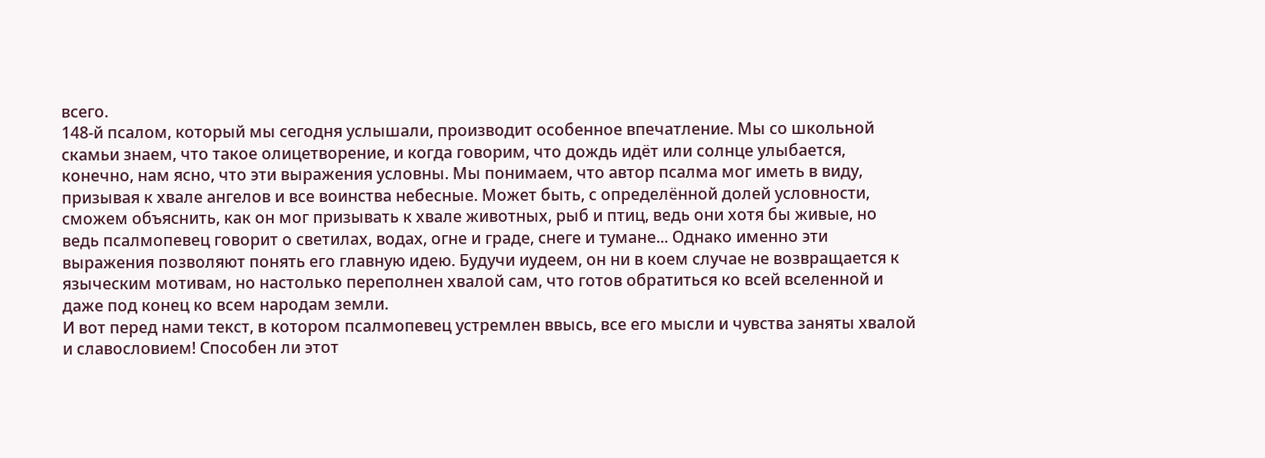всего.
148-й псалом, который мы сегодня услышали, производит особенное впечатление. Мы со школьной скамьи знаем, что такое олицетворение, и когда говорим, что дождь идёт или солнце улыбается, конечно, нам ясно, что эти выражения условны. Мы понимаем, что автор псалма мог иметь в виду, призывая к хвале ангелов и все воинства небесные. Может быть, с определённой долей условности, сможем объяснить, как он мог призывать к хвале животных, рыб и птиц, ведь они хотя бы живые, но ведь псалмопевец говорит о светилах, водах, огне и граде, снеге и тумане... Однако именно эти выражения позволяют понять его главную идею. Будучи иудеем, он ни в коем случае не возвращается к языческим мотивам, но настолько переполнен хвалой сам, что готов обратиться ко всей вселенной и даже под конец ко всем народам земли.
И вот перед нами текст, в котором псалмопевец устремлен ввысь, все его мысли и чувства заняты хвалой и славословием! Способен ли этот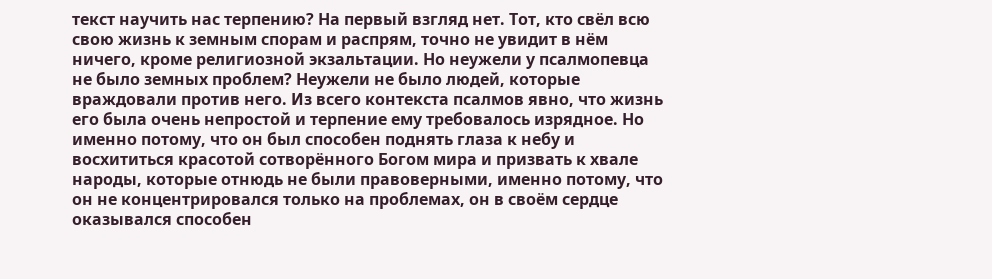текст научить нас терпению? На первый взгляд нет. Тот, кто свёл всю свою жизнь к земным спорам и распрям, точно не увидит в нём ничего, кроме религиозной экзальтации. Но неужели у псалмопевца не было земных проблем? Неужели не было людей, которые враждовали против него. Из всего контекста псалмов явно, что жизнь его была очень непростой и терпение ему требовалось изрядное. Но именно потому, что он был способен поднять глаза к небу и восхититься красотой сотворённого Богом мира и призвать к хвале народы, которые отнюдь не были правоверными, именно потому, что он не концентрировался только на проблемах, он в своём сердце оказывался способен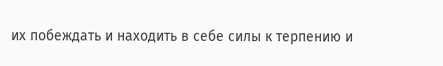их побеждать и находить в себе силы к терпению и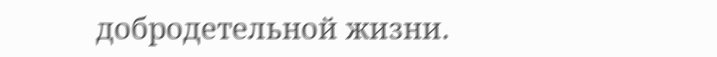добродетельной жизни.